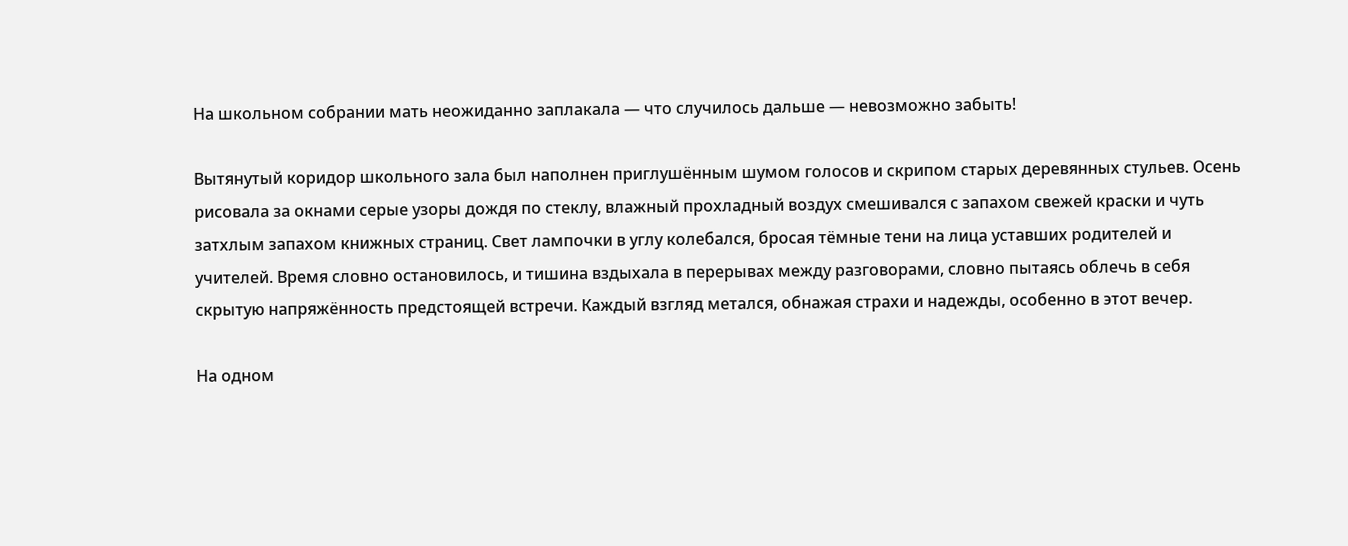На школьном собрании мать неожиданно заплакала — что случилось дальше — невозможно забыть!

Вытянутый коридор школьного зала был наполнен приглушённым шумом голосов и скрипом старых деревянных стульев. Осень рисовала за окнами серые узоры дождя по стеклу, влажный прохладный воздух смешивался с запахом свежей краски и чуть затхлым запахом книжных страниц. Свет лампочки в углу колебался, бросая тёмные тени на лица уставших родителей и учителей. Время словно остановилось, и тишина вздыхала в перерывах между разговорами, словно пытаясь облечь в себя скрытую напряжённость предстоящей встречи. Каждый взгляд метался, обнажая страхи и надежды, особенно в этот вечер.

На одном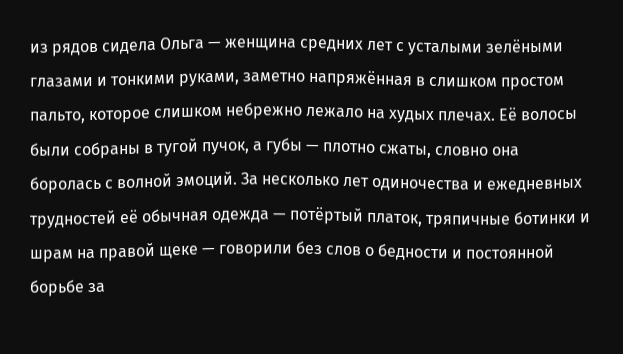из рядов сидела Ольга — женщина средних лет с усталыми зелёными глазами и тонкими руками, заметно напряжённая в слишком простом пальто, которое слишком небрежно лежало на худых плечах. Её волосы были собраны в тугой пучок, а губы — плотно сжаты, словно она боролась с волной эмоций. За несколько лет одиночества и ежедневных трудностей её обычная одежда — потёртый платок, тряпичные ботинки и шрам на правой щеке — говорили без слов о бедности и постоянной борьбе за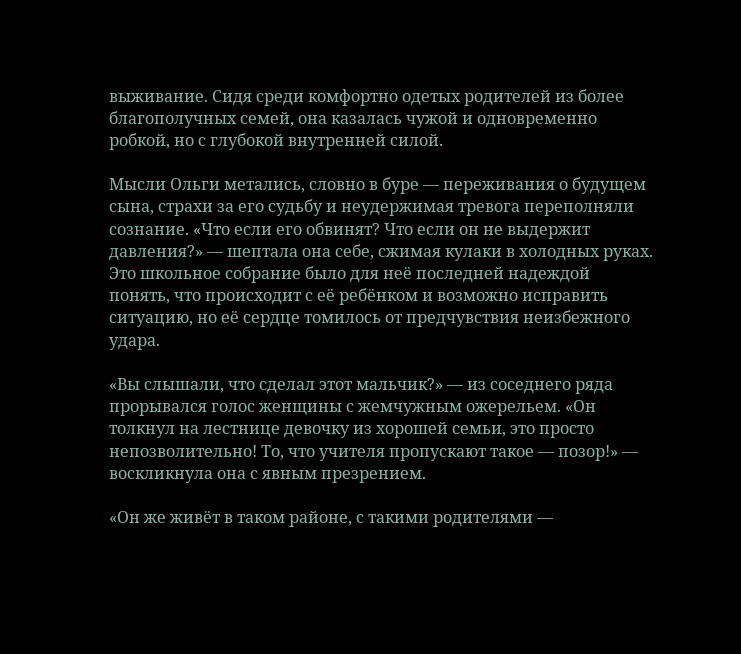выживание. Сидя среди комфортно одетых родителей из более благополучных семей, она казалась чужой и одновременно робкой, но с глубокой внутренней силой.

Мысли Ольги метались, словно в буре — переживания о будущем сына, страхи за его судьбу и неудержимая тревога переполняли сознание. «Что если его обвинят? Что если он не выдержит давления?» — шептала она себе, сжимая кулаки в холодных руках. Это школьное собрание было для неё последней надеждой понять, что происходит с её ребёнком и возможно исправить ситуацию, но её сердце томилось от предчувствия неизбежного удара.

«Вы слышали, что сделал этот мальчик?» — из соседнего ряда прорывался голос женщины с жемчужным ожерельем. «Он толкнул на лестнице девочку из хорошей семьи, это просто непозволительно! То, что учителя пропускают такое — позор!» — воскликнула она с явным презрением.

«Он же живёт в таком районе, с такими родителями —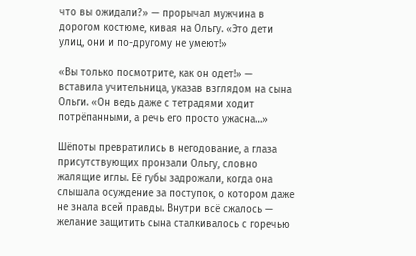что вы ожидали?» — прорычал мужчина в дорогом костюме, кивая на Ольгу. «Это дети улиц, они и по-другому не умеют!»

«Вы только посмотрите, как он одет!» — вставила учительница, указав взглядом на сына Ольги. «Он ведь даже с тетрадями ходит потрёпанными, а речь его просто ужасна…»

Шёпоты превратились в негодование, а глаза присутствующих пронзали Ольгу, словно жалящие иглы. Её губы задрожали, когда она слышала осуждение за поступок, о котором даже не знала всей правды. Внутри всё сжалось — желание защитить сына сталкивалось с горечью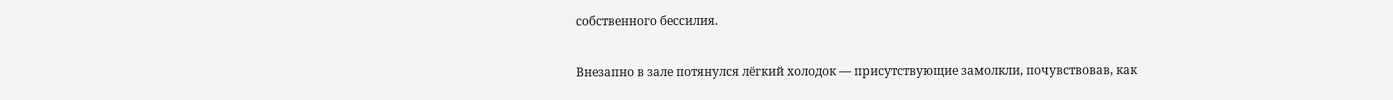собственного бессилия.

Внезапно в зале потянулся лёгкий холодок — присутствующие замолкли, почувствовав, как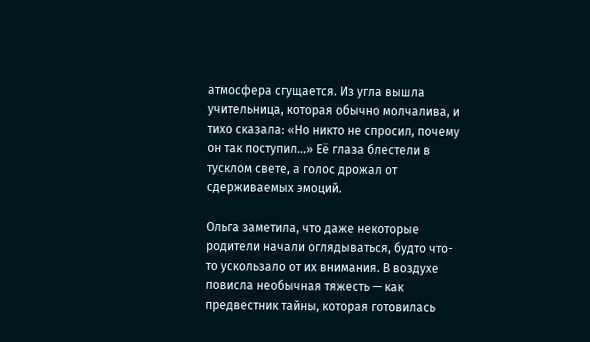атмосфера сгущается. Из угла вышла учительница, которая обычно молчалива, и тихо сказала: «Но никто не спросил, почему он так поступил…» Её глаза блестели в тусклом свете, а голос дрожал от сдерживаемых эмоций.

Ольга заметила, что даже некоторые родители начали оглядываться, будто что-то ускользало от их внимания. В воздухе повисла необычная тяжесть — как предвестник тайны, которая готовилась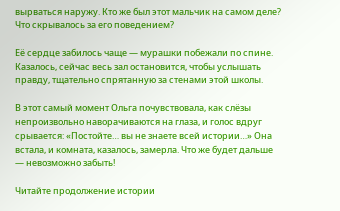вырваться наружу. Кто же был этот мальчик на самом деле? Что скрывалось за его поведением?

Её сердце забилось чаще — мурашки побежали по спине. Казалось, сейчас весь зал остановится, чтобы услышать правду, тщательно спрятанную за стенами этой школы.

В этот самый момент Ольга почувствовала, как слёзы непроизвольно наворачиваются на глаза, и голос вдруг срывается: «Постойте… вы не знаете всей истории…» Она встала, и комната, казалось, замерла. Что же будет дальше — невозможно забыть!

Читайте продолжение истории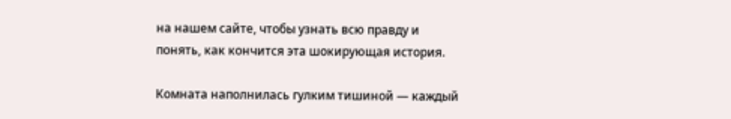на нашем сайте, чтобы узнать всю правду и понять, как кончится эта шокирующая история.

Комната наполнилась гулким тишиной — каждый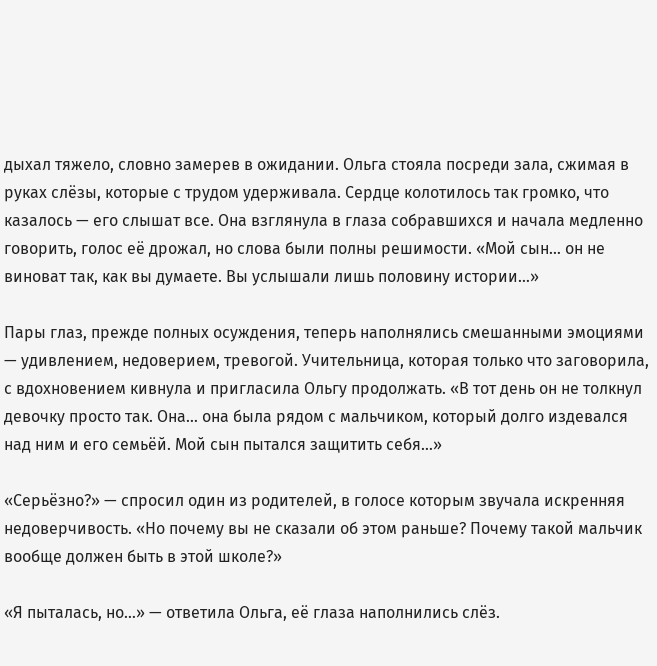дыхал тяжело, словно замерев в ожидании. Ольга стояла посреди зала, сжимая в руках слёзы, которые с трудом удерживала. Сердце колотилось так громко, что казалось — его слышат все. Она взглянула в глаза собравшихся и начала медленно говорить, голос её дрожал, но слова были полны решимости. «Мой сын… он не виноват так, как вы думаете. Вы услышали лишь половину истории…»

Пары глаз, прежде полных осуждения, теперь наполнялись смешанными эмоциями — удивлением, недоверием, тревогой. Учительница, которая только что заговорила, с вдохновением кивнула и пригласила Ольгу продолжать. «В тот день он не толкнул девочку просто так. Она… она была рядом с мальчиком, который долго издевался над ним и его семьёй. Мой сын пытался защитить себя…»

«Серьёзно?» — спросил один из родителей, в голосе которым звучала искренняя недоверчивость. «Но почему вы не сказали об этом раньше? Почему такой мальчик вообще должен быть в этой школе?»

«Я пыталась, но…» — ответила Ольга, её глаза наполнились слёз.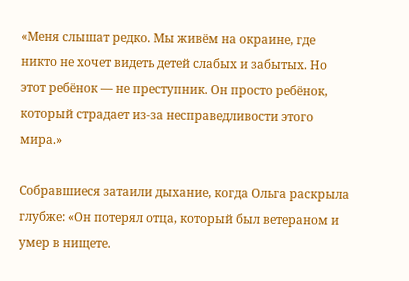«Меня слышат редко. Мы живём на окраине, где никто не хочет видеть детей слабых и забытых. Но этот ребёнок — не преступник. Он просто ребёнок, который страдает из-за несправедливости этого мира.»

Собравшиеся затаили дыхание, когда Ольга раскрыла глубже: «Он потерял отца, который был ветераном и умер в нищете.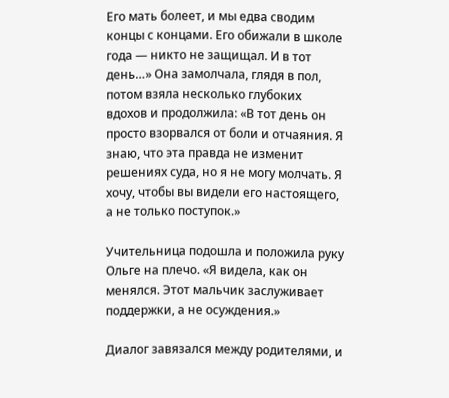Его мать болеет, и мы едва сводим концы с концами. Его обижали в школе года — никто не защищал. И в тот день…» Она замолчала, глядя в пол, потом взяла несколько глубоких вдохов и продолжила: «В тот день он просто взорвался от боли и отчаяния. Я знаю, что эта правда не изменит решениях суда, но я не могу молчать. Я хочу, чтобы вы видели его настоящего, а не только поступок.»

Учительница подошла и положила руку Ольге на плечо. «Я видела, как он менялся. Этот мальчик заслуживает поддержки, а не осуждения.»

Диалог завязался между родителями, и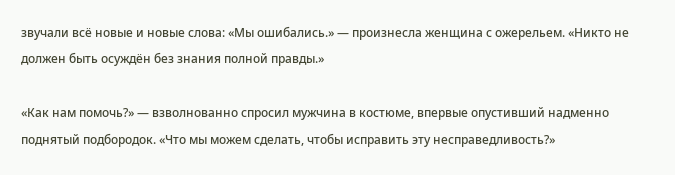звучали всё новые и новые слова: «Мы ошибались.» — произнесла женщина с ожерельем. «Никто не должен быть осуждён без знания полной правды.»

«Как нам помочь?» — взволнованно спросил мужчина в костюме, впервые опустивший надменно поднятый подбородок. «Что мы можем сделать, чтобы исправить эту несправедливость?»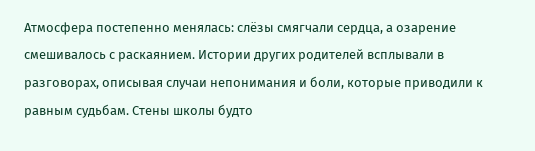Атмосфера постепенно менялась: слёзы смягчали сердца, а озарение смешивалось с раскаянием. Истории других родителей всплывали в разговорах, описывая случаи непонимания и боли, которые приводили к равным судьбам. Стены школы будто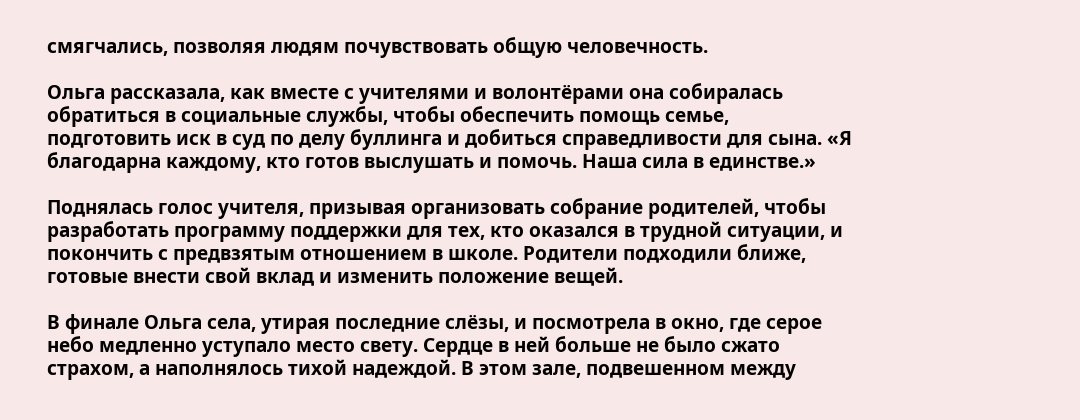смягчались, позволяя людям почувствовать общую человечность.

Ольга рассказала, как вместе с учителями и волонтёрами она собиралась обратиться в социальные службы, чтобы обеспечить помощь семье, подготовить иск в суд по делу буллинга и добиться справедливости для сына. «Я благодарна каждому, кто готов выслушать и помочь. Наша сила в единстве.»

Поднялась голос учителя, призывая организовать собрание родителей, чтобы разработать программу поддержки для тех, кто оказался в трудной ситуации, и покончить с предвзятым отношением в школе. Родители подходили ближе, готовые внести свой вклад и изменить положение вещей.

В финале Ольга села, утирая последние слёзы, и посмотрела в окно, где серое небо медленно уступало место свету. Сердце в ней больше не было сжато страхом, а наполнялось тихой надеждой. В этом зале, подвешенном между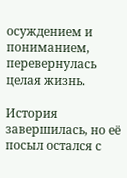осуждением и пониманием, перевернулась целая жизнь.

История завершилась, но её посыл остался с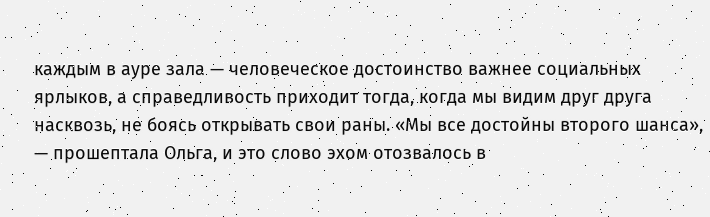каждым в ауре зала — человеческое достоинство важнее социальных ярлыков, а справедливость приходит тогда, когда мы видим друг друга насквозь, не боясь открывать свои раны. «Мы все достойны второго шанса», — прошептала Ольга, и это слово эхом отозвалось в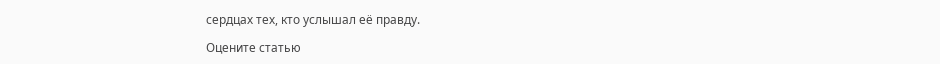сердцах тех, кто услышал её правду.

Оцените статью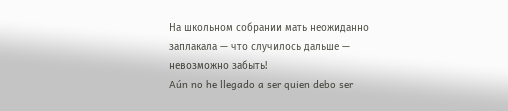На школьном собрании мать неожиданно заплакала — что случилось дальше — невозможно забыть!
Aún no he llegado a ser quien debo ser